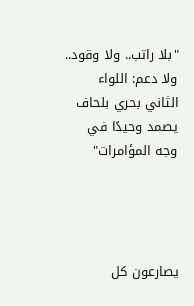"بلا راتب.. ولا وقود.. ولا دعم: اللواء الثاني بحري بلحاف يصمد وحيدًا في وجه المؤامرات"




يصارعون كل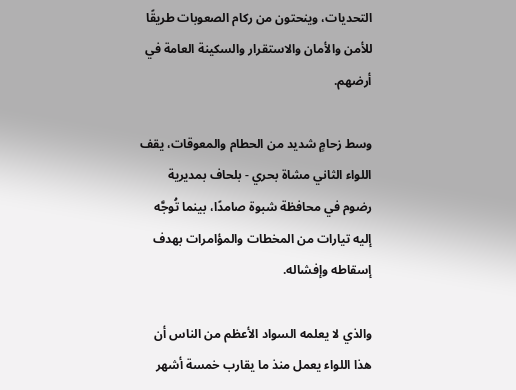التحديات، وينحتون من ركام الصعوبات طريقًا للأمن والأمان والاستقرار والسكينة العامة في أرضهم.

وسط زحامٍ شديد من الحطام والمعوقات، يقف اللواء الثاني مشاة بحري - بلحاف بمديرية رضوم في محافظة شبوة صامدًا، بينما تُوجَّه إليه تيارات من المخطات والمؤامرات بهدف إسقاطه وإفشاله.

والذي لا يعلمه السواد الأعظم من الناس أن هذا اللواء يعمل منذ ما يقارب خمسة أشهر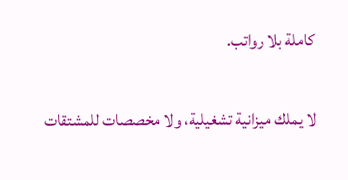كاملة بلا رواتب.

لا يملك ميزانية تشغيلية، ولا مخصصات للمشتقات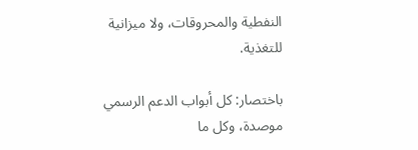النفطية والمحروقات، ولا ميزانية للتغذية.

باختصار: كل أبواب الدعم الرسمي موصدة، وكل ما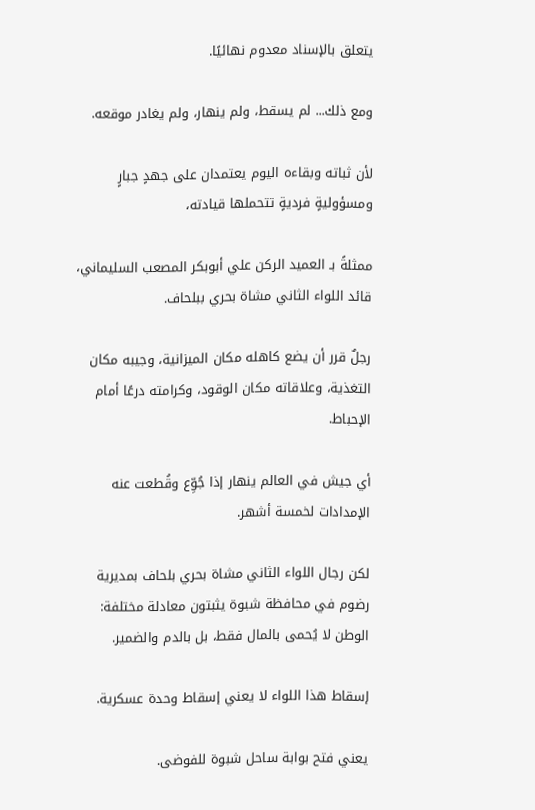يتعلق بالإسناد معدوم نهائيًا.

ومع ذلك... لم يسقط، ولم ينهار، ولم يغادر موقعه.

لأن ثباته وبقاءه اليوم يعتمدان على جهدٍ جبارٍ ومسؤوليةٍ فرديةٍ تتحملها قيادته،

ممثلةً بـ العميد الركن علي أبوبكر المصعب السليماني، قائد اللواء الثاني مشاة بحري ببلحاف.

رجلٌ قرر أن يضع كاهله مكان الميزانية، وجيبه مكان التغذية، وعلاقاته مكان الوقود، وكرامته درعًا أمام الإحباط.

أي جيش في العالم ينهار إذا جُوِّع وقُطعت عنه الإمدادات لخمسة أشهر.

لكن رجال اللواء الثاني مشاة بحري بلحاف بمديرية رضوم في محافظة شبوة يثبتون معادلة مختلفة: الوطن لا يُحمى بالمال فقط، بل بالدم والضمير.

إسقاط هذا اللواء لا يعني إسقاط وحدة عسكرية.

يعني فتح بوابة ساحل شبوة للفوضى.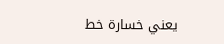يعني خسارة خط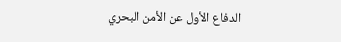الدفاع الأول عن الأمن البحري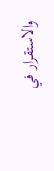والاستقرار في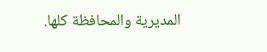المديرية والمحافظة كلها.